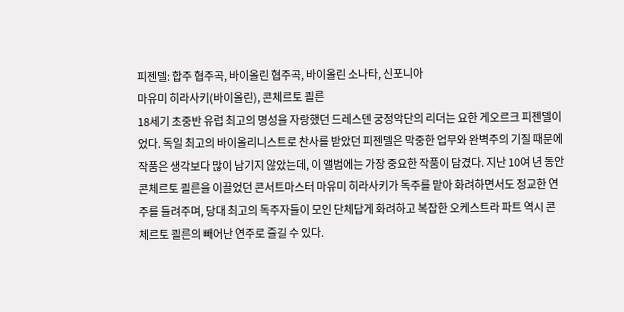피젠델: 합주 협주곡, 바이올린 협주곡, 바이올린 소나타, 신포니아
마유미 히라사키(바이올린), 콘체르토 쾰른
18세기 초중반 유럽 최고의 명성을 자랑했던 드레스덴 궁정악단의 리더는 요한 게오르크 피젠델이었다. 독일 최고의 바이올리니스트로 찬사를 받았던 피젠델은 막중한 업무와 완벽주의 기질 때문에 작품은 생각보다 많이 남기지 않았는데, 이 앨범에는 가장 중요한 작품이 담겼다. 지난 10여 년 동안 콘체르토 쾰른을 이끌었던 콘서트마스터 마유미 히라사키가 독주를 맡아 화려하면서도 정교한 연주를 들려주며, 당대 최고의 독주자들이 모인 단체답게 화려하고 복잡한 오케스트라 파트 역시 콘체르토 쾰른의 빼어난 연주로 즐길 수 있다.